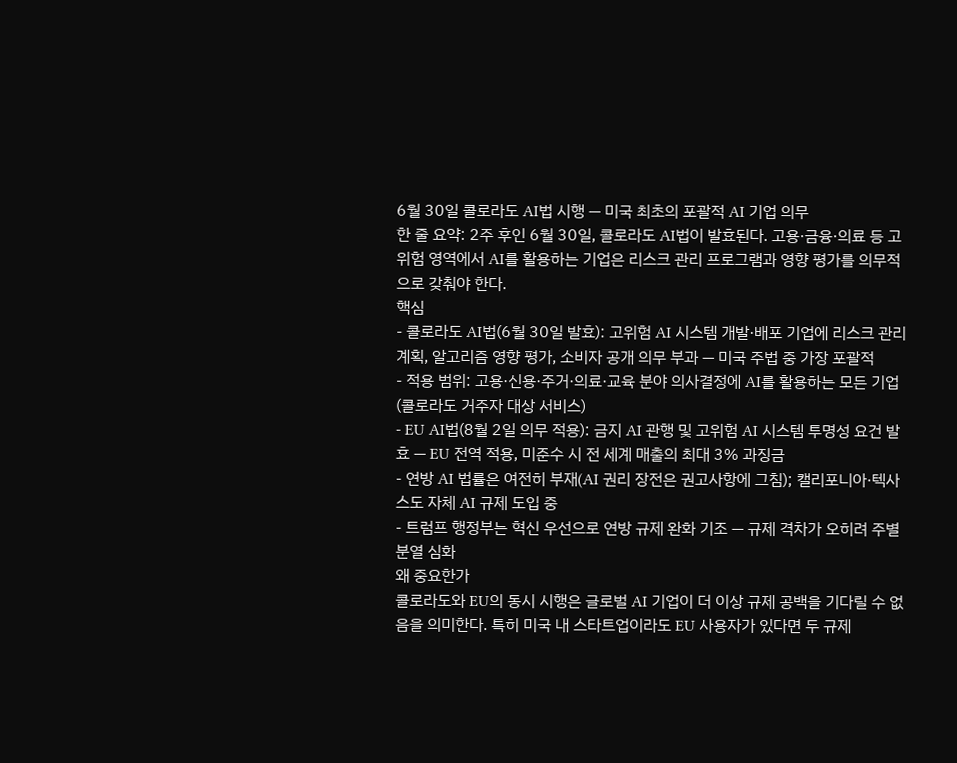6월 30일 콜로라도 AI법 시행 — 미국 최초의 포괄적 AI 기업 의무
한 줄 요약: 2주 후인 6월 30일, 콜로라도 AI법이 발효된다. 고용·금융·의료 등 고위험 영역에서 AI를 활용하는 기업은 리스크 관리 프로그램과 영향 평가를 의무적으로 갖춰야 한다.
핵심
- 콜로라도 AI법(6월 30일 발효): 고위험 AI 시스템 개발·배포 기업에 리스크 관리 계획, 알고리즘 영향 평가, 소비자 공개 의무 부과 — 미국 주법 중 가장 포괄적
- 적용 범위: 고용·신용·주거·의료·교육 분야 의사결정에 AI를 활용하는 모든 기업(콜로라도 거주자 대상 서비스)
- EU AI법(8월 2일 의무 적용): 금지 AI 관행 및 고위험 AI 시스템 투명성 요건 발효 — EU 전역 적용, 미준수 시 전 세계 매출의 최대 3% 과징금
- 연방 AI 법률은 여전히 부재(AI 권리 장전은 권고사항에 그침); 캘리포니아·텍사스도 자체 AI 규제 도입 중
- 트럼프 행정부는 혁신 우선으로 연방 규제 완화 기조 — 규제 격차가 오히려 주별 분열 심화
왜 중요한가
콜로라도와 EU의 동시 시행은 글로벌 AI 기업이 더 이상 규제 공백을 기다릴 수 없음을 의미한다. 특히 미국 내 스타트업이라도 EU 사용자가 있다면 두 규제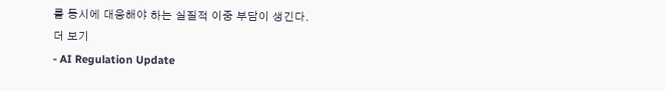를 동시에 대응해야 하는 실질적 이중 부담이 생긴다.
더 보기
- AI Regulation Update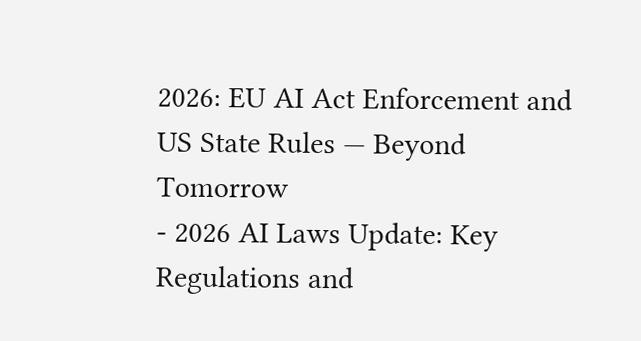2026: EU AI Act Enforcement and US State Rules — Beyond Tomorrow
- 2026 AI Laws Update: Key Regulations and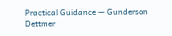Practical Guidance — Gunderson Dettmer